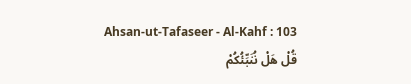Ahsan-ut-Tafaseer - Al-Kahf : 103
قُلْ هَلْ نُنَبِّئُكُمْ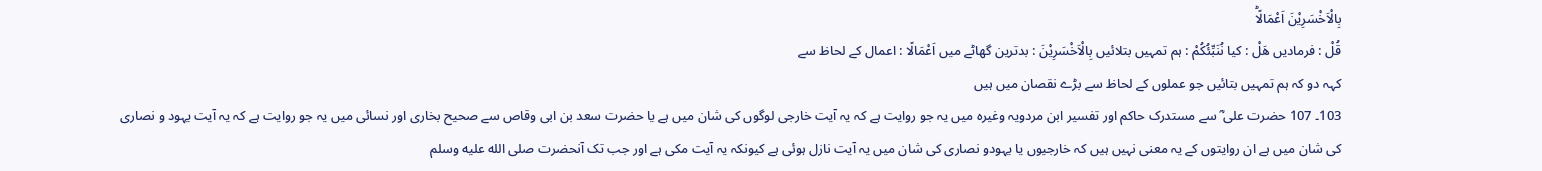بِالْاَخْسَرِیْنَ اَعْمَالًاؕ
قُلْ : فرمادیں هَلْ : کیا نُنَبِّئُكُمْ : ہم تمہیں بتلائیں بِالْاَخْسَرِيْنَ : بدترین گھاٹے میں اَعْمَالًا : اعمال کے لحاظ سے
کہہ دو کہ ہم تمہیں بتائیں جو عملوں کے لحاظ سے بڑے نقصان میں ہیں
103۔ 107 حضرت علی ؓ سے مستدرک حاکم اور تفسیر ابن مردویہ وغیرہ میں یہ جو روایت ہے کہ یہ آیت خارجی لوگوں کی شان میں ہے یا حضرت سعد بن ابی وقاص سے صحیح بخاری اور نسائی میں یہ جو روایت ہے کہ یہ آیت یہود و نصاری کی شان میں ہے ان روایتوں کے یہ معنی نہیں ہیں کہ خارجیوں یا یہودو نصاری کی شان میں یہ آیت نازل ہوئی ہے کیونکہ یہ آیت مکی ہے اور جب تک آنحضرت صلى الله عليه وسلم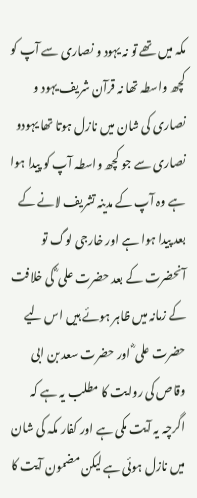مکہ میں تھے تو نہ یہود و نصاری سے آپ کو کچھ واسطہ تھا نہ قرآن شریف یہود و نصاری کی شان میں نازل ہوتا تھا یہودو نصاری سے جو کچھ واسطہ آپ کو پیدا ہوا ہے وہ آپ کے مدینہ تشریف لانے کے بعد پیدا ہوا ہے اور خارجی لوگ تو آنحضرت کے بعد حضرت علی ؓ کی خلافت کے زمانہ میں ظاہر ہوئے ہیں اس لیے حضرت علی ؓ اور حضرت سعد بن ابی وقاص کی روایت کا مطلب یہ ہے کہ اگرچہ یہ آیت مکی ہے اور کفار مکہ کی شان میں نازل ہوئی ہے لیکن مضمون آیت کا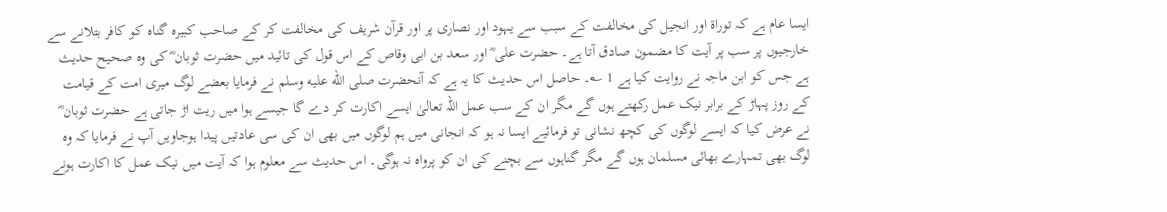ایسا عام ہے کہ توراۃ اور انجیل کی مخالفت کے سبب سے یہود اور نصاری پر اور قرآن شریف کی مخالفت کر کے صاحب کبیرہ گناہ کو کافر بتلانے سے خارجیوں پر سب پر آیت کا مضمون صادق آتا ہے۔ حضرت علی ؓ اور سعد بن ابی وقاص کے اس قول کی تائید میں حضرت ثوبان ؓ کی وہ صحیح حدیث ہے جس کو ابن ماجہ نے روایت کیا ہے 1 ؎۔ حاصل اس حدیث کا یہ ہے کہ آنحضرت صلى الله عليه وسلم نے فرمایا بعضے لوگ میری امت کے قیامت کے روز پہاڑ کے برابر نیک عمل رکھتے ہوں گے مگر ان کے سب عمل اللہ تعالیٰ ایسے اکارت کر دے گا جیسے ہوا میں ریت اڑ جاتی ہے حضرت ثوبان ؓ نے عرض کیا کہ ایسے لوگوں کی کچھ نشانی تو فرمائیے ایسا نہ ہو کہ انجانی میں ہم لوگوں میں بھی ان کی سی عادتیں پیدا ہوجاویں آپ نے فرمایا کہ وہ لوگ بھی تمہارے بھائی مسلمان ہوں گے مگر گناہوں سے بچنے کی ان کو پرواہ نہ ہوگی۔ اس حدیث سے معلوم ہوا کہ آیت میں نیک عمل کا اکارت ہونے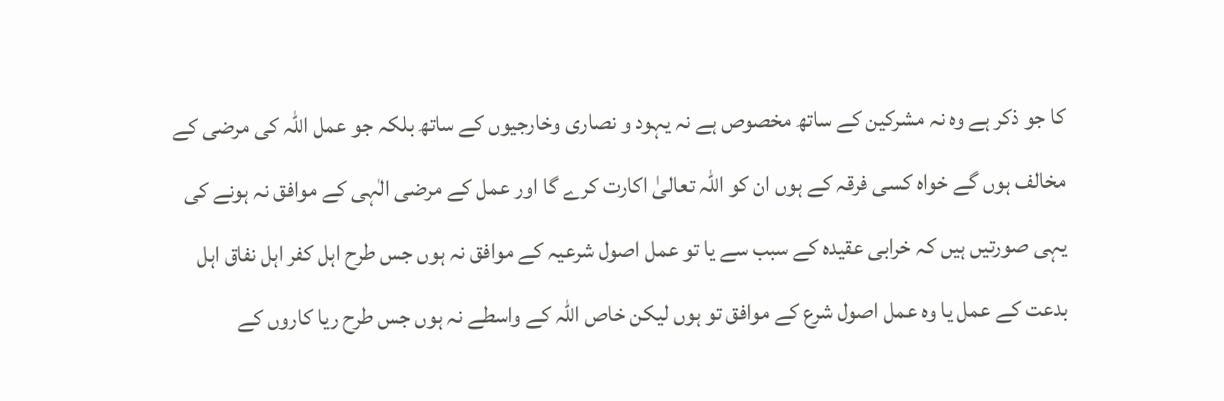کا جو ذکر ہے وہ نہ مشرکین کے ساتھ مخصوص ہے نہ یہود و نصاری وخارجیوں کے ساتھ بلکہ جو عمل اللہ کی مرضی کے مخالف ہوں گے خواہ کسی فرقہ کے ہوں ان کو اللہ تعالیٰ اکارت کرے گا اور عمل کے مرضی الٰہی کے موافق نہ ہونے کی یہی صورتیں ہیں کہ خرابی عقیدہ کے سبب سے یا تو عمل اصول شرعیہ کے موافق نہ ہوں جس طرح اہل کفر اہل نفاق اہل بدعت کے عمل یا وہ عمل اصول شرع کے موافق تو ہوں لیکن خاص اللہ کے واسطے نہ ہوں جس طرح ریا کاروں کے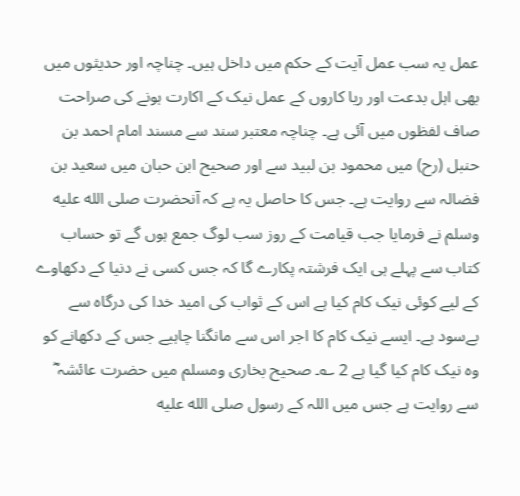عمل یہ سب عمل آیت کے حکم میں داخل ہیں۔ چناچہ اور حدیثوں میں بھی اہل بدعت اور ریا کاروں کے عمل نیک کے اکارت ہونے کی صراحت صاف لفظوں میں آئی ہے۔ چناچہ معتبر سند سے مسند امام احمد بن حنبل (رح) میں محمود بن لبید سے اور صحیح ابن حبان میں سعید بن فضالہ سے روایت ہے۔ جس کا حاصل یہ ہے کہ آنحضرت صلى الله عليه وسلم نے فرمایا جب قیامت کے روز سب لوگ جمع ہوں گے تو حساب کتاب سے پہلے ہی ایک فرشتہ پکارے گا کہ جس کسی نے دنیا کے دکھاوے کے لیے کوئی نیک کام کیا ہے اس کے ثواب کی امید خدا کی درگاہ سے بےسود ہے۔ ایسے نیک کام کا اجر اس سے مانگنا چاہیے جس کے دکھانے کو وہ نیک کام کیا گیا ہے 2 ؎۔ صحیح بخاری ومسلم میں حضرت عائشہ ؓ سے روایت ہے جس میں اللہ کے رسول صلى الله عليه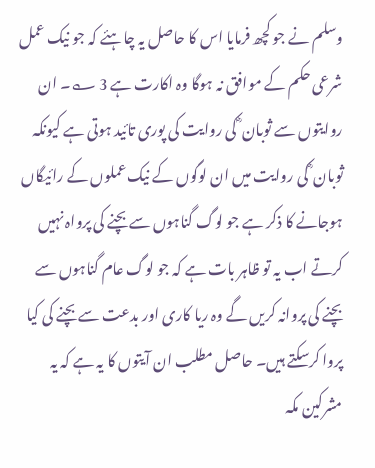وسلم نے جو کچھ فرمایا اس کا حاصل یہ چاہئے کہ جو نیک عمل شرعی حکم کے موافق نہ ہوگا وہ اکارت ہے 3 ؎۔ ان روایتوں سے ثوبان ؓ کی روایت کی پوری تائید ہوتی ہے کیونکہ ثوبان ؓ کی روایت میں ان لوگوں کے نیک عملوں کے رائیگاں ہوجانے کا ذکر ہے جو لوگ گناہوں سے بچنے کی پرواہ نہیں کرتے اب یہ تو ظاہر بات ہے کہ جو لوگ عام گناہوں سے بچنے کی پروانہ کریں گے وہ ریا کاری اور بدعت سے بچنے کی کیا پروا کرسکتے ہیں۔ حاصل مطلب ان آیتوں کا یہ ہے کہ یہ مشرکین مکہ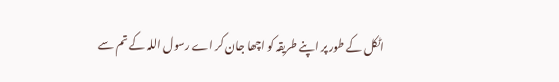اٹکل کے طور پر اپنے طریقہ کو اچھا جان کر اے رسول اللہ کے تم سے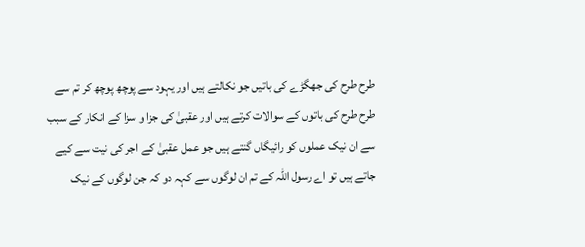طرح طرح کی جھگڑے کی باتیں جو نکالتے ہیں اور یہود سے پوچھ پوچھ کر تم سے طرح طرح کی باتوں کے سوالات کرتے ہیں اور عقبیٰ کی جزا و سزا کے انکار کے سبب سے ان نیک عملوں کو رائیگاں گنتے ہیں جو عمل عقبیٰ کے اجر کی نیت سے کیے جاتے ہیں تو اے رسول اللہ کے تم ان لوگوں سے کہہ دو کہ جن لوگوں کے نیک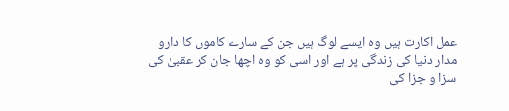عمل اکارت ہیں وہ ایسے لوگ ہیں جن کے سارے کاموں کا دارو مدار دنیا کی زندگی پر ہے اور اسی کو وہ اچھا جان کر عقبیٰ کی سزا و جزا کی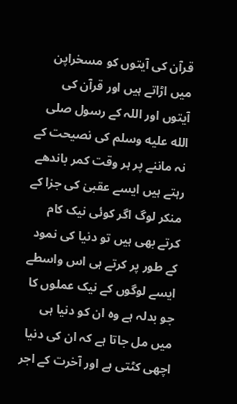قرآن کی آیتوں کو مسخراپن میں اڑاتے ہیں اور قرآن کی آیتوں اور اللہ کے رسول صلى الله عليه وسلم کی نصیحت کے نہ ماننے پر ہر وقت کمر باندھے رہتے ہیں ایسے عقبیٰ کی جزا کے منکر لوگ اگر کوئی نیک کام کرتے بھی ہیں تو دنیا کی نمود کے طور پر کرتے ہی اس واسطے ایسے لوگوں کے نیک عملوں کا جو بدلہ ہے وہ ان کو دنیا ہی میں مل جاتا ہے کہ ان کی دنیا اچھی کٹتی ہے اور آخرت کے اجر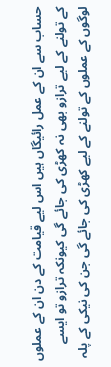حساب سے ان کے عمل رائیگاں ہیں اس لیے قیامت کے دن ان کے عملوں کے تولنے کے لیے ترازو بھی نہ کھڑی کی جائے گی کیونکہ ترازو تو ایسے لوگوں کے عملوں کے تولنے کے لیے کھڑی کی جائے گی جن کی نیکی کے پلہ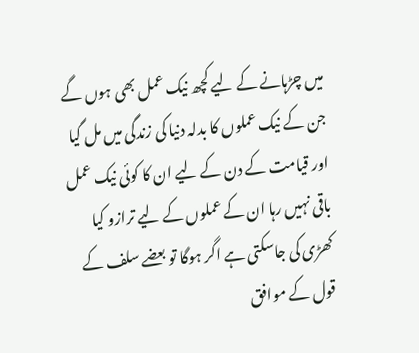میں چڑہانے کے لیے کچھ نیک عمل بھی ہوں گے جن کے نیک عملوں کا بدلہ دنیا کی زندگی میں مل گیا اور قیامت کے دن کے لیے ان کا کوئی نیک عمل باقی نہیں رہا ان کے عملوں کے لیے ترازو کیا کھڑی کی جاسکتی ہے اگر ہوگا تو بعضے سلف کے قول کے موافق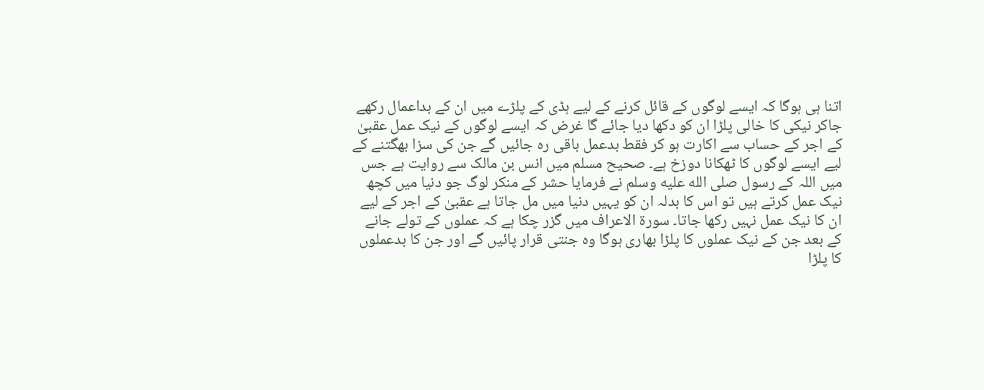اتنا ہی ہوگا کہ ایسے لوگوں کے قائل کرنے کے لیے ہڈی کے پلڑے میں ان کے بداعمال رکھے جاکر نیکی کا خالی پلڑا ان کو دکھا دیا جائے گا غرض کہ ایسے لوگوں کے نیک عمل عقبیٰ کے اجر کے حساب سے اکارت ہو کر فقط بدعمل باقی رہ جائیں گے جن کی سزا بھگتنے کے لیے ایسے لوگوں کا ٹھکانا دوزخ ہے۔ صحیح مسلم میں انس بن مالک سے روایت ہے جس میں اللہ کے رسول صلى الله عليه وسلم نے فرمایا حشر کے منکر لوگ جو دنیا میں کچھ نیک عمل کرتے ہیں تو اس کا بدلہ ان کو یہیں دنیا میں مل جاتا ہے عقبیٰ کے اجر کے لیے ان کا نیک عمل نہیں رکھا جاتا۔ سورة الاعراف میں گزر چکا ہے کہ عملوں کے تولے جانے کے بعد جن کے نیک عملوں کا پلڑا بھاری ہوگا وہ جنتی قرار پائیں گے اور جن کا بدعملوں کا پلڑا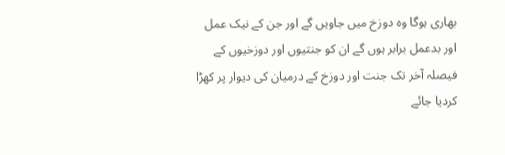بھاری ہوگا وہ دوزخ میں جاویں گے اور جن کے نیک عمل اور بدعمل برابر ہوں گے ان کو جنتیوں اور دوزخیوں کے فیصلہ آخر تک جنت اور دوزخ کے درمیان کی دیوار پر کھڑا کردیا جائے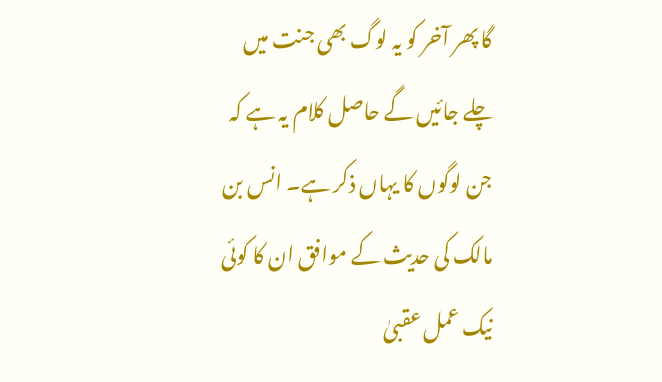گا پھر آخر کو یہ لوگ بھی جنت میں چلے جائیں گے حاصل کلام یہ ہے کہ جن لوگوں کا یہاں ذکر ہے۔ انس بن مالک کی حدیث کے موافق ان کا کوئی نیک عمل عقبیٰ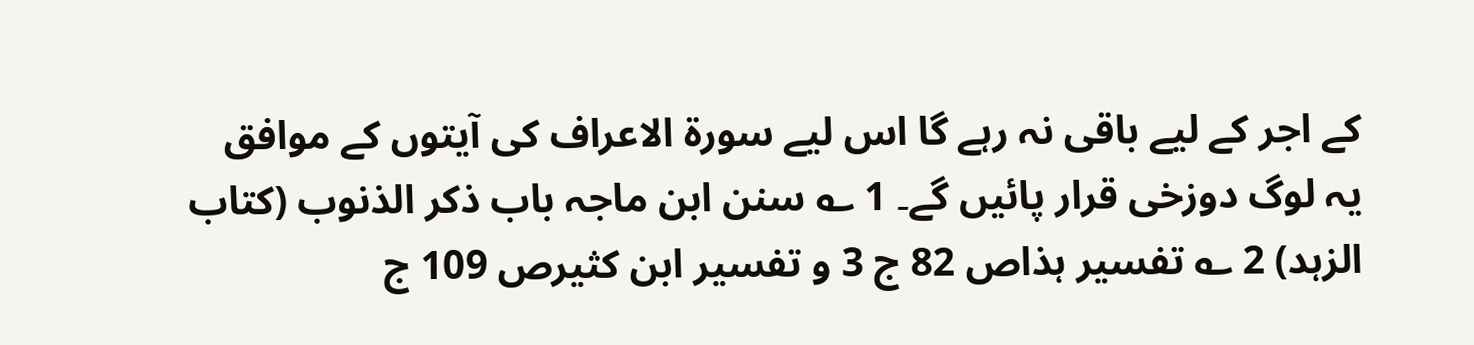کے اجر کے لیے باقی نہ رہے گا اس لیے سورة الاعراف کی آیتوں کے موافق یہ لوگ دوزخی قرار پائیں گے۔ 1 ؎ سنن ابن ماجہ باب ذکر الذنوب (کتاب الزہد) 2 ؎ تفسیر ہذاص 82 ج 3 و تفسیر ابن کثیرص 109 ج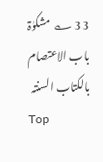3 3 ؎ مشکوٰۃ باب الاعتصام بالکتاب السنتہ
Top